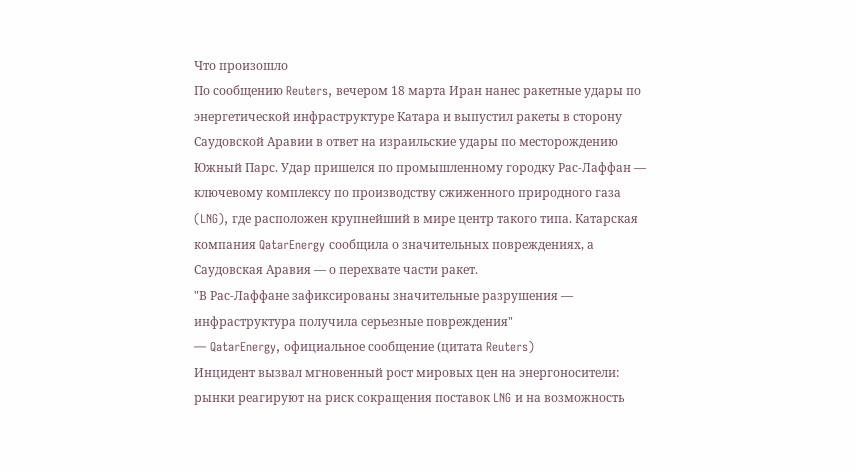Что произошло
По сообщению Reuters, вечером 18 марта Иран нанес ракетные удары по энергетической инфраструктуре Катара и выпустил ракеты в сторону Саудовской Аравии в ответ на израильские удары по месторождению Южный Парс. Удар пришелся по промышленному городку Рас-Лаффан — ключевому комплексу по производству сжиженного природного газа (LNG), где расположен крупнейший в мире центр такого типа. Катарская компания QatarEnergy сообщила о значительных повреждениях, а Саудовская Аравия — о перехвате части ракет.
"В Рас-Лаффане зафиксированы значительные разрушения — инфраструктура получила серьезные повреждения"
— QatarEnergy, официальное сообщение (цитата Reuters)
Инцидент вызвал мгновенный рост мировых цен на энергоносители: рынки реагируют на риск сокращения поставок LNG и на возможность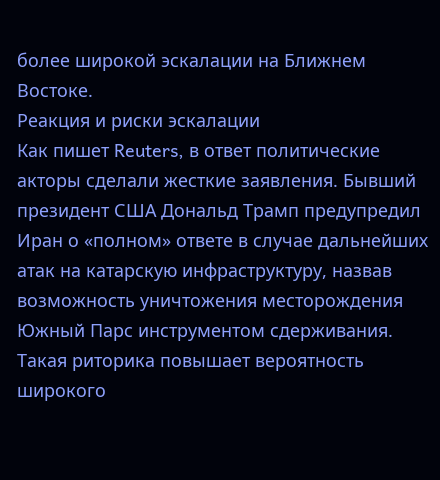более широкой эскалации на Ближнем Востоке.
Реакция и риски эскалации
Как пишет Reuters, в ответ политические акторы сделали жесткие заявления. Бывший президент США Дональд Трамп предупредил Иран о «полном» ответе в случае дальнейших атак на катарскую инфраструктуру, назвав возможность уничтожения месторождения Южный Парс инструментом сдерживания. Такая риторика повышает вероятность широкого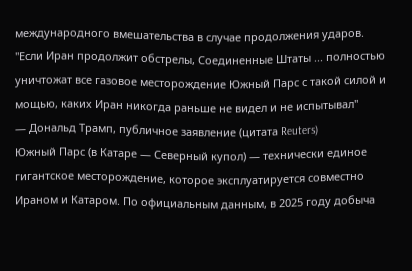международного вмешательства в случае продолжения ударов.
"Если Иран продолжит обстрелы, Соединенные Штаты ... полностью уничтожат все газовое месторождение Южный Парс с такой силой и мощью, каких Иран никогда раньше не видел и не испытывал"
— Дональд Трамп, публичное заявление (цитата Reuters)
Южный Парс (в Катаре — Северный купол) — технически единое гигантское месторождение, которое эксплуатируется совместно Ираном и Катаром. По официальным данным, в 2025 году добыча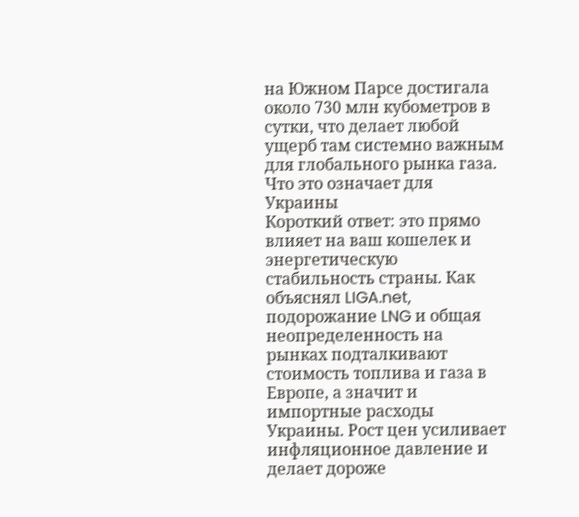на Южном Парсе достигала около 730 млн кубометров в сутки, что делает любой ущерб там системно важным для глобального рынка газа.
Что это означает для Украины
Короткий ответ: это прямо влияет на ваш кошелек и энергетическую стабильность страны. Как объяснял LIGA.net, подорожание LNG и общая неопределенность на рынках подталкивают стоимость топлива и газа в Европе, а значит и импортные расходы Украины. Рост цен усиливает инфляционное давление и делает дороже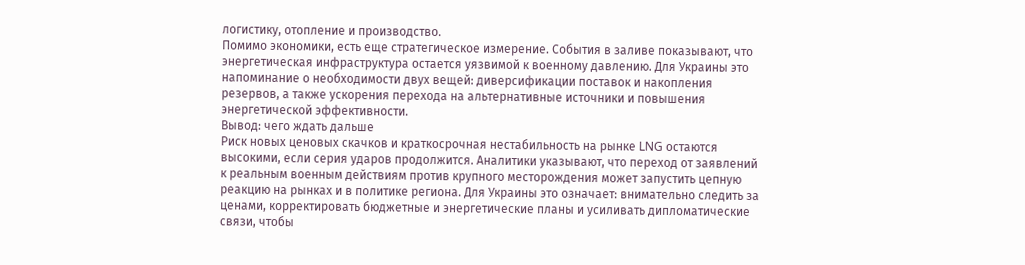логистику, отопление и производство.
Помимо экономики, есть еще стратегическое измерение. События в заливе показывают, что энергетическая инфраструктура остается уязвимой к военному давлению. Для Украины это напоминание о необходимости двух вещей: диверсификации поставок и накопления резервов, а также ускорения перехода на альтернативные источники и повышения энергетической эффективности.
Вывод: чего ждать дальше
Риск новых ценовых скачков и краткосрочная нестабильность на рынке LNG остаются высокими, если серия ударов продолжится. Аналитики указывают, что переход от заявлений к реальным военным действиям против крупного месторождения может запустить цепную реакцию на рынках и в политике региона. Для Украины это означает: внимательно следить за ценами, корректировать бюджетные и энергетические планы и усиливать дипломатические связи, чтобы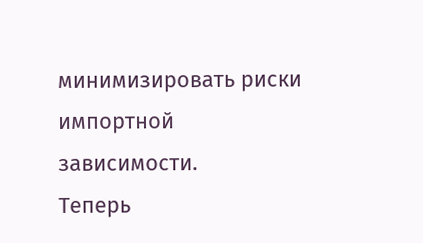минимизировать риски импортной зависимости.
Теперь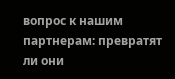вопрос к нашим партнерам: превратят ли они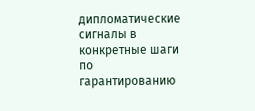дипломатические сигналы в конкретные шаги по гарантированию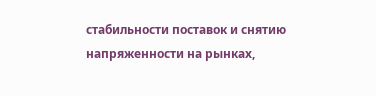стабильности поставок и снятию напряженности на рынках,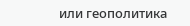или геополитика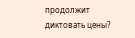продолжит диктовать цены?